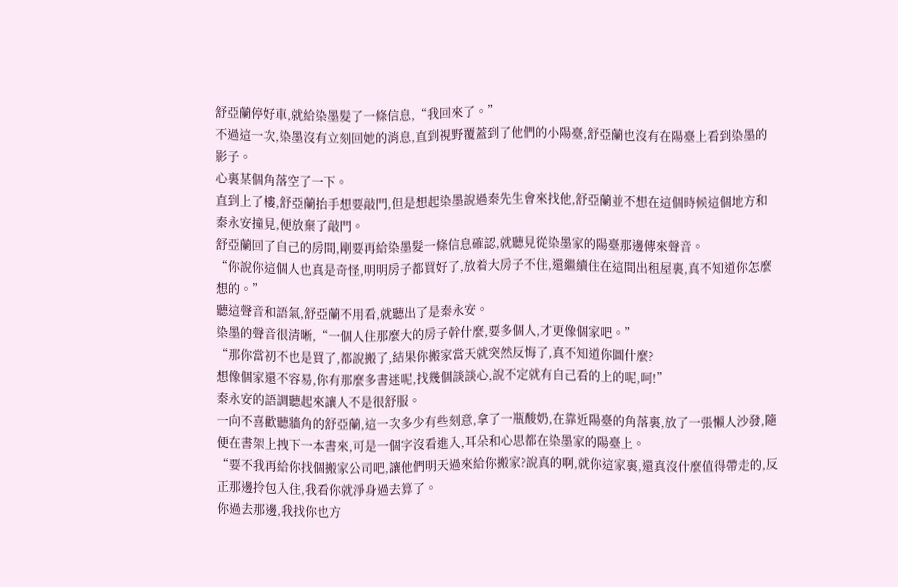舒亞蘭停好車,就給染墨髮了一條信息,“我回來了。”
不過這一次,染墨沒有立刻回她的消息,直到視野覆蓋到了他們的小陽臺,舒亞蘭也沒有在陽臺上看到染墨的影子。
心裏某個角落空了一下。
直到上了樓,舒亞蘭抬手想要敲門,但是想起染墨說過秦先生會來找他,舒亞蘭並不想在這個時候這個地方和秦永安撞見,便放棄了敲門。
舒亞蘭回了自己的房間,剛要再給染墨髮一條信息確認,就聽見從染墨家的陽臺那邊傳來聲音。
“你說你這個人也真是奇怪,明明房子都買好了,放着大房子不住,還繼續住在這間出租屋裏,真不知道你怎麼想的。”
聽這聲音和語氣,舒亞蘭不用看,就聽出了是秦永安。
染墨的聲音很清晰,“一個人住那麼大的房子幹什麼,要多個人,才更像個家吧。”
“那你當初不也是買了,都說搬了,結果你搬家當天就突然反悔了,真不知道你圖什麼?
想像個家還不容易,你有那麼多書迷呢,找幾個談談心,說不定就有自己看的上的呢,呵!”
秦永安的語調聽起來讓人不是很舒服。
一向不喜歡聽牆角的舒亞蘭,這一次多少有些刻意,拿了一瓶酸奶,在靠近陽臺的角落裏,放了一張懶人沙發,隨便在書架上拽下一本書來,可是一個字沒看進入,耳朵和心思都在染墨家的陽臺上。
“要不我再給你找個搬家公司吧,讓他們明天過來給你搬家?說真的啊,就你這家裏,還真沒什麼值得帶走的,反正那邊拎包入住,我看你就淨身過去算了。
你過去那邊,我找你也方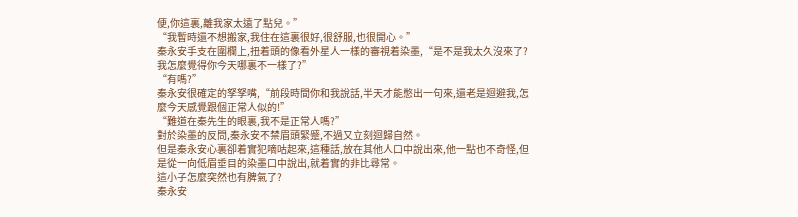便,你這裏,離我家太遠了點兒。”
“我暫時還不想搬家,我住在這裏很好,很舒服,也很開心。”
秦永安手支在圍欄上,扭着頭的像看外星人一樣的審視着染墨,“是不是我太久沒來了?我怎麼覺得你今天哪裏不一樣了?”
“有嗎?”
秦永安很確定的孥孥嘴,“前段時間你和我說話,半天才能憋出一句來,還老是迴避我,怎麼今天感覺跟個正常人似的!”
“難道在秦先生的眼裏,我不是正常人嗎?”
對於染墨的反問,秦永安不禁眉頭緊蹙,不過又立刻迴歸自然。
但是秦永安心裏卻着實犯嘀咕起來,這種話,放在其他人口中說出來,他一點也不奇怪,但是從一向低眉垂目的染墨口中說出,就着實的非比尋常。
這小子怎麼突然也有脾氣了?
秦永安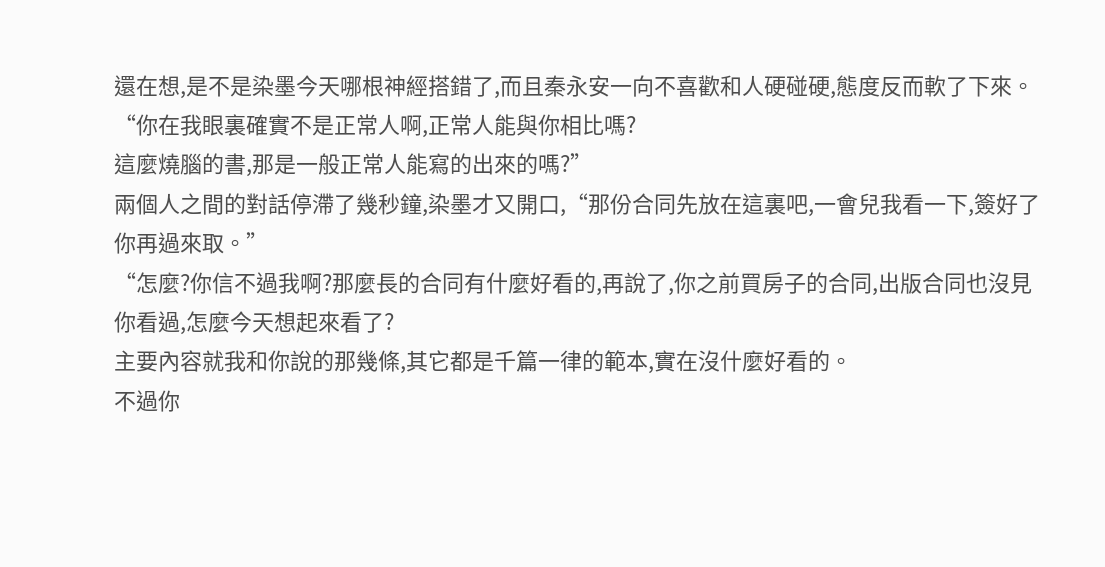還在想,是不是染墨今天哪根神經搭錯了,而且秦永安一向不喜歡和人硬碰硬,態度反而軟了下來。
“你在我眼裏確實不是正常人啊,正常人能與你相比嗎?
這麼燒腦的書,那是一般正常人能寫的出來的嗎?”
兩個人之間的對話停滯了幾秒鐘,染墨才又開口,“那份合同先放在這裏吧,一會兒我看一下,簽好了你再過來取。”
“怎麼?你信不過我啊?那麼長的合同有什麼好看的,再說了,你之前買房子的合同,出版合同也沒見你看過,怎麼今天想起來看了?
主要內容就我和你說的那幾條,其它都是千篇一律的範本,實在沒什麼好看的。
不過你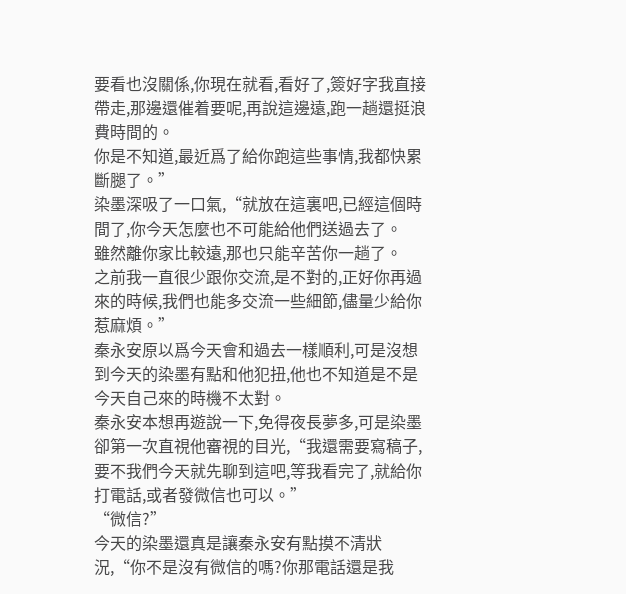要看也沒關係,你現在就看,看好了,簽好字我直接帶走,那邊還催着要呢,再說這邊遠,跑一趟還挺浪費時間的。
你是不知道,最近爲了給你跑這些事情,我都快累斷腿了。”
染墨深吸了一口氣,“就放在這裏吧,已經這個時間了,你今天怎麼也不可能給他們送過去了。
雖然離你家比較遠,那也只能辛苦你一趟了。
之前我一直很少跟你交流,是不對的,正好你再過來的時候,我們也能多交流一些細節,儘量少給你惹麻煩。”
秦永安原以爲今天會和過去一樣順利,可是沒想到今天的染墨有點和他犯扭,他也不知道是不是今天自己來的時機不太對。
秦永安本想再遊說一下,免得夜長夢多,可是染墨卻第一次直視他審視的目光,“我還需要寫稿子,要不我們今天就先聊到這吧,等我看完了,就給你打電話,或者發微信也可以。”
“微信?”
今天的染墨還真是讓秦永安有點摸不清狀況,“你不是沒有微信的嗎?你那電話還是我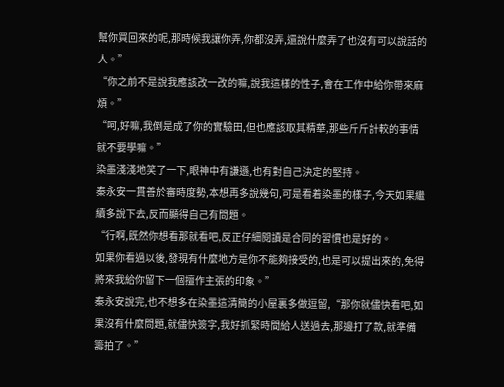幫你買回來的呢,那時候我讓你弄,你都沒弄,還說什麼弄了也沒有可以說話的人。”
“你之前不是說我應該改一改的嘛,說我這樣的性子,會在工作中給你帶來麻煩。”
“呵,好嘛,我倒是成了你的實驗田,但也應該取其精華,那些斤斤計較的事情就不要學嘛。”
染墨淺淺地笑了一下,眼神中有謙遜,也有對自己決定的堅持。
秦永安一貫善於審時度勢,本想再多說幾句,可是看着染墨的樣子,今天如果繼續多說下去,反而顯得自己有問題。
“行啊,既然你想看那就看吧,反正仔細閱讀是合同的習慣也是好的。
如果你看過以後,發現有什麼地方是你不能夠接受的,也是可以提出來的,免得將來我給你留下一個擅作主張的印象。”
秦永安說完,也不想多在染墨這清簡的小屋裏多做逗留,“那你就儘快看吧,如果沒有什麼問題,就儘快簽字,我好抓緊時間給人送過去,那邊打了款,就準備籌拍了。”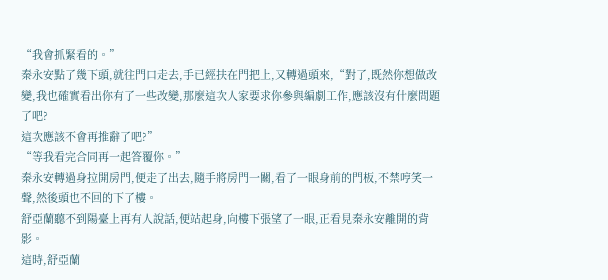“我會抓緊看的。”
秦永安點了幾下頭,就往門口走去,手已經扶在門把上,又轉過頭來,“對了,既然你想做改變,我也確實看出你有了一些改變,那麼這次人家要求你參與編劇工作,應該沒有什麼問題了吧?
這次應該不會再推辭了吧?”
“等我看完合同再一起答覆你。”
秦永安轉過身拉開房門,便走了出去,隨手將房門一關,看了一眼身前的門板,不禁哼笑一聲,然後頭也不回的下了樓。
舒亞蘭聽不到陽臺上再有人說話,便站起身,向樓下張望了一眼,正看見秦永安離開的背影。
這時,舒亞蘭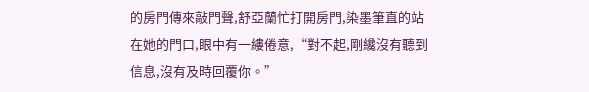的房門傳來敲門聲,舒亞蘭忙打開房門,染墨筆直的站在她的門口,眼中有一縷倦意,“對不起,剛纔沒有聽到信息,沒有及時回覆你。”